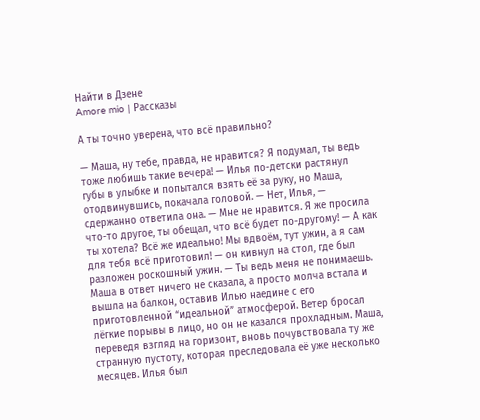Найти в Дзене
Amore mio | Рассказы

А ты точно уверена, что всё правильно?

— Маша, ну тебе, правда, не нравится? Я подумал, ты ведь тоже любишь такие вечера! — Илья по-детски растянул губы в улыбке и попытался взять её за руку, но Маша, отодвинувшись, покачала головой. — Нет, Илья, — сдержанно ответила она. — Мне не нравится. Я же просила что-то другое, ты обещал, что всё будет по-другому! — А как ты хотела? Всё же идеально! Мы вдвоём, тут ужин, а я сам для тебя всё приготовил! — он кивнул на стол, где был разложен роскошный ужин. — Ты ведь меня не понимаешь. Маша в ответ ничего не сказала, а просто молча встала и вышла на балкон, оставив Илью наедине с его приготовленной “идеальной” атмосферой. Ветер бросал лёгкие порывы в лицо, но он не казался прохладным. Маша, переведя взгляд на горизонт, вновь почувствовала ту же странную пустоту, которая преследовала её уже несколько месяцев. Илья был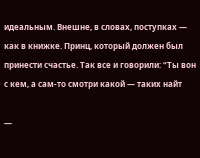идеальным. Внешне, в словах, поступках — как в книжке. Принц, который должен был принести счастье. Так все и говорили: “Ты вон с кем, а сам-то смотри какой — таких найт

—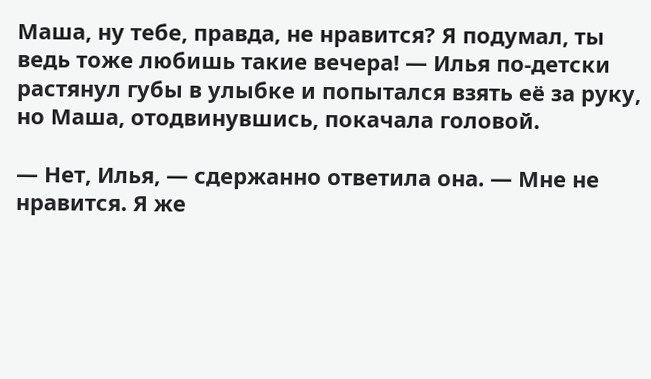Маша, ну тебе, правда, не нравится? Я подумал, ты ведь тоже любишь такие вечера! — Илья по-детски растянул губы в улыбке и попытался взять её за руку, но Маша, отодвинувшись, покачала головой.

— Нет, Илья, — сдержанно ответила она. — Мне не нравится. Я же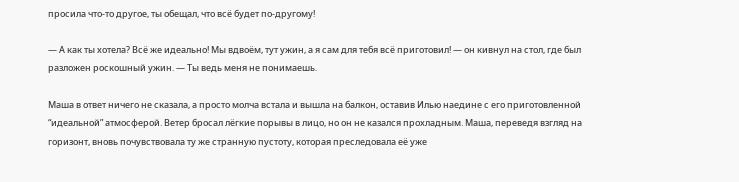просила что-то другое, ты обещал, что всё будет по-другому!

— А как ты хотела? Всё же идеально! Мы вдвоём, тут ужин, а я сам для тебя всё приготовил! — он кивнул на стол, где был разложен роскошный ужин. — Ты ведь меня не понимаешь.

Маша в ответ ничего не сказала, а просто молча встала и вышла на балкон, оставив Илью наедине с его приготовленной “идеальной” атмосферой. Ветер бросал лёгкие порывы в лицо, но он не казался прохладным. Маша, переведя взгляд на горизонт, вновь почувствовала ту же странную пустоту, которая преследовала её уже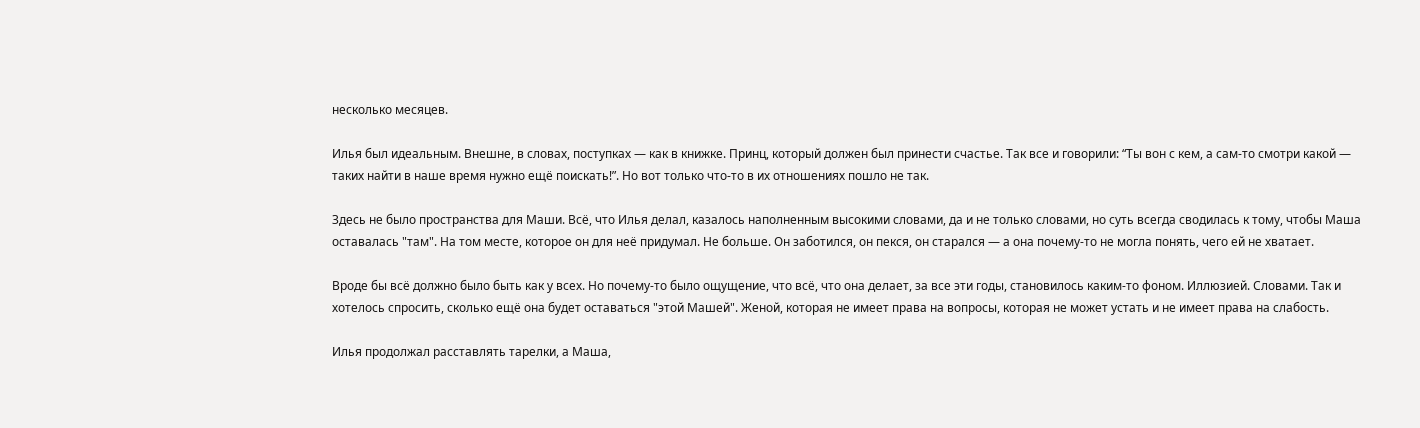несколько месяцев.

Илья был идеальным. Внешне, в словах, поступках — как в книжке. Принц, который должен был принести счастье. Так все и говорили: “Ты вон с кем, а сам-то смотри какой — таких найти в наше время нужно ещё поискать!”. Но вот только что-то в их отношениях пошло не так.

Здесь не было пространства для Маши. Всё, что Илья делал, казалось наполненным высокими словами, да и не только словами, но суть всегда сводилась к тому, чтобы Маша оставалась "там". На том месте, которое он для неё придумал. Не больше. Он заботился, он пекся, он старался — а она почему-то не могла понять, чего ей не хватает.

Вроде бы всё должно было быть как у всех. Но почему-то было ощущение, что всё, что она делает, за все эти годы, становилось каким-то фоном. Иллюзией. Словами. Так и хотелось спросить, сколько ещё она будет оставаться "этой Машей". Женой, которая не имеет права на вопросы, которая не может устать и не имеет права на слабость.

Илья продолжал расставлять тарелки, а Маша,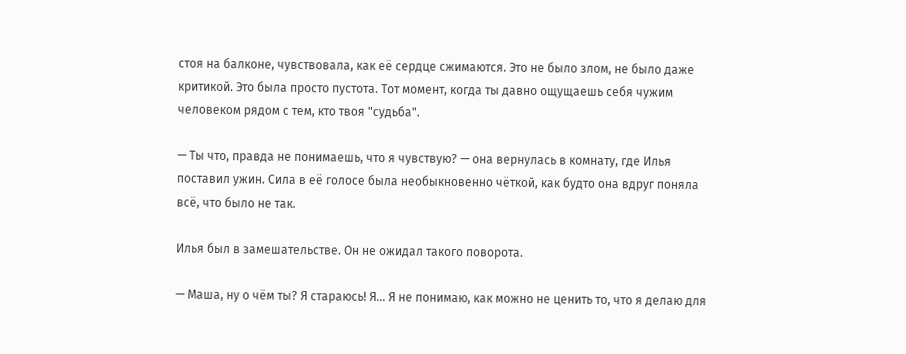стоя на балконе, чувствовала, как её сердце сжимаются. Это не было злом, не было даже критикой. Это была просто пустота. Тот момент, когда ты давно ощущаешь себя чужим человеком рядом с тем, кто твоя "судьба".

— Ты что, правда не понимаешь, что я чувствую? — она вернулась в комнату, где Илья поставил ужин. Сила в её голосе была необыкновенно чёткой, как будто она вдруг поняла всё, что было не так.

Илья был в замешательстве. Он не ожидал такого поворота.

— Маша, ну о чём ты? Я стараюсь! Я… Я не понимаю, как можно не ценить то, что я делаю для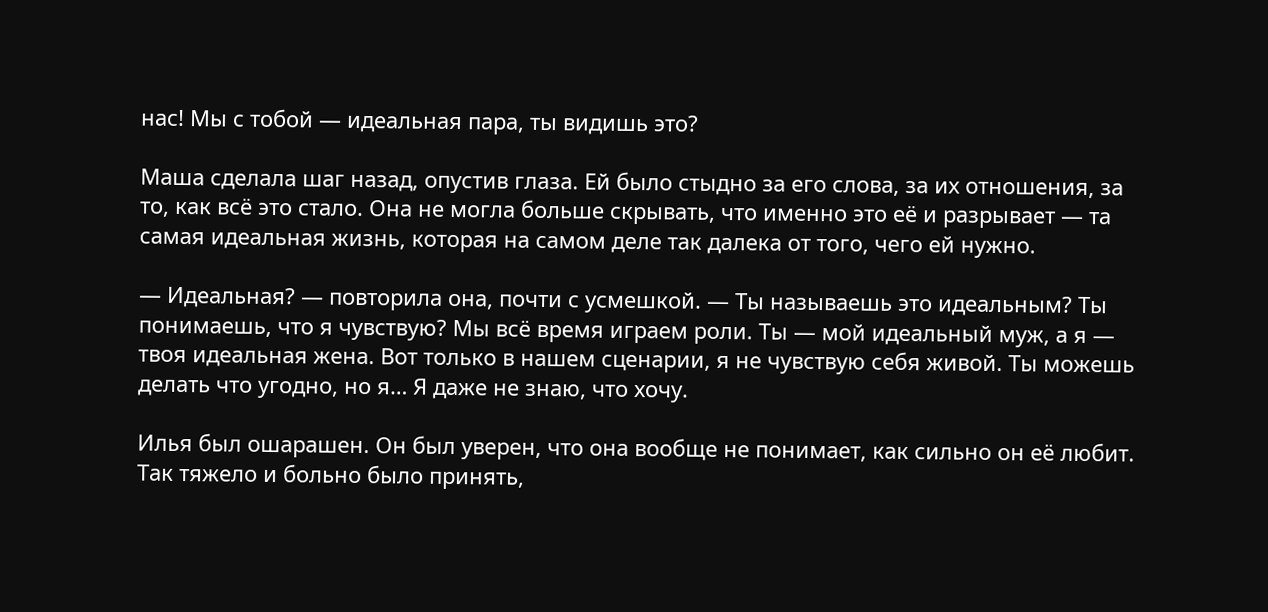нас! Мы с тобой — идеальная пара, ты видишь это?

Маша сделала шаг назад, опустив глаза. Ей было стыдно за его слова, за их отношения, за то, как всё это стало. Она не могла больше скрывать, что именно это её и разрывает — та самая идеальная жизнь, которая на самом деле так далека от того, чего ей нужно.

— Идеальная? — повторила она, почти с усмешкой. — Ты называешь это идеальным? Ты понимаешь, что я чувствую? Мы всё время играем роли. Ты — мой идеальный муж, а я — твоя идеальная жена. Вот только в нашем сценарии, я не чувствую себя живой. Ты можешь делать что угодно, но я… Я даже не знаю, что хочу.

Илья был ошарашен. Он был уверен, что она вообще не понимает, как сильно он её любит. Так тяжело и больно было принять,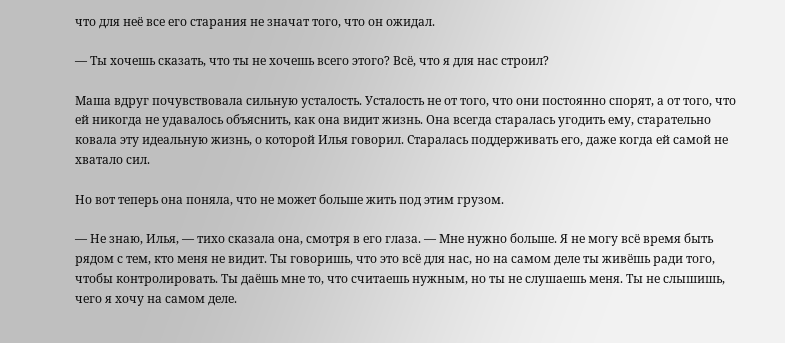что для неё все его старания не значат того, что он ожидал.

— Ты хочешь сказать, что ты не хочешь всего этого? Всё, что я для нас строил?

Маша вдруг почувствовала сильную усталость. Усталость не от того, что они постоянно спорят, а от того, что ей никогда не удавалось объяснить, как она видит жизнь. Она всегда старалась угодить ему, старательно ковала эту идеальную жизнь, о которой Илья говорил. Старалась поддерживать его, даже когда ей самой не хватало сил.

Но вот теперь она поняла, что не может больше жить под этим грузом.

— Не знаю, Илья, — тихо сказала она, смотря в его глаза. — Мне нужно больше. Я не могу всё время быть рядом с тем, кто меня не видит. Ты говоришь, что это всё для нас, но на самом деле ты живёшь ради того, чтобы контролировать. Ты даёшь мне то, что считаешь нужным, но ты не слушаешь меня. Ты не слышишь, чего я хочу на самом деле.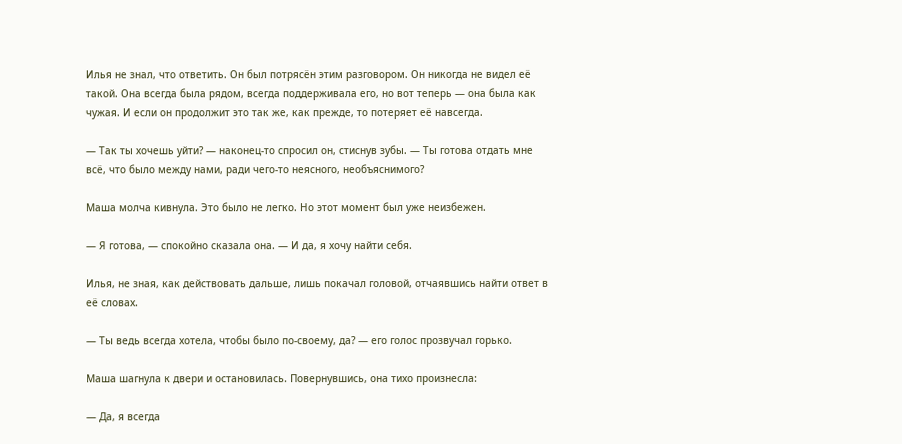Илья не знал, что ответить. Он был потрясён этим разговором. Он никогда не видел её такой. Она всегда была рядом, всегда поддерживала его, но вот теперь — она была как чужая. И если он продолжит это так же, как прежде, то потеряет её навсегда.

— Так ты хочешь уйти? — наконец-то спросил он, стиснув зубы. — Ты готова отдать мне всё, что было между нами, ради чего-то неясного, необъяснимого?

Маша молча кивнула. Это было не легко. Но этот момент был уже неизбежен.

— Я готова, — спокойно сказала она. — И да, я хочу найти себя.

Илья, не зная, как действовать дальше, лишь покачал головой, отчаявшись найти ответ в её словах.

— Ты ведь всегда хотела, чтобы было по-своему, да? — его голос прозвучал горько.

Маша шагнула к двери и остановилась. Повернувшись, она тихо произнесла:

— Да, я всегда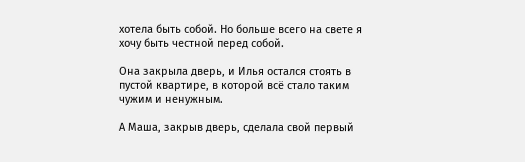хотела быть собой. Но больше всего на свете я хочу быть честной перед собой.

Она закрыла дверь, и Илья остался стоять в пустой квартире, в которой всё стало таким чужим и ненужным.

А Маша, закрыв дверь, сделала свой первый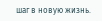шаг в новую жизнь.